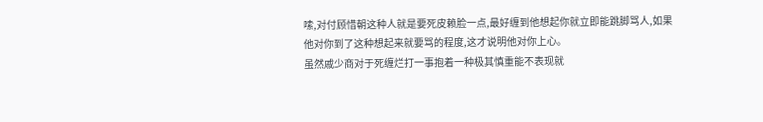嗦,对付顾惜朝这种人就是要死皮赖脸一点,最好缠到他想起你就立即能跳脚骂人,如果他对你到了这种想起来就要骂的程度,这才说明他对你上心。
虽然戚少商对于死缠烂打一事抱着一种极其慎重能不表现就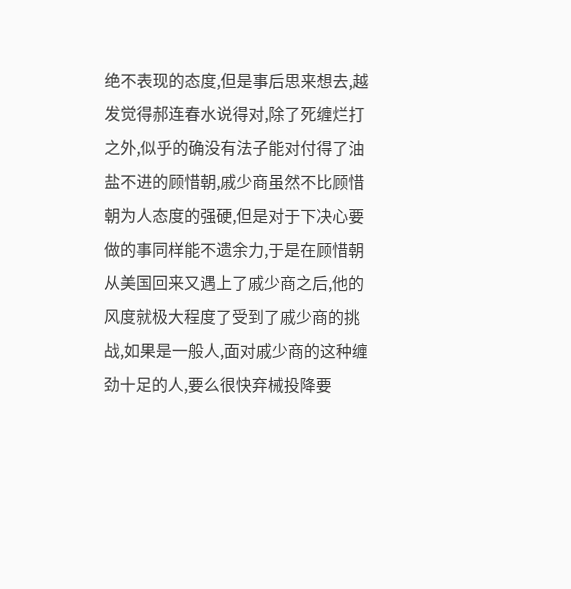绝不表现的态度,但是事后思来想去,越发觉得郝连春水说得对,除了死缠烂打之外,似乎的确没有法子能对付得了油盐不进的顾惜朝,戚少商虽然不比顾惜朝为人态度的强硬,但是对于下决心要做的事同样能不遗余力,于是在顾惜朝从美国回来又遇上了戚少商之后,他的风度就极大程度了受到了戚少商的挑战,如果是一般人,面对戚少商的这种缠劲十足的人,要么很快弃械投降要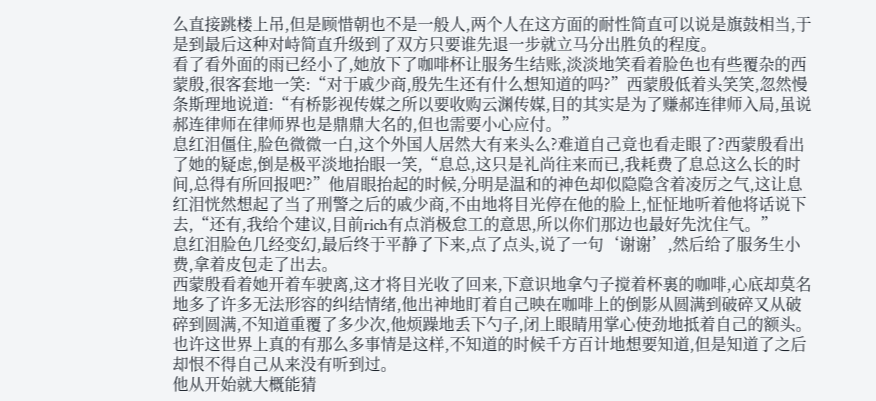么直接跳楼上吊,但是顾惜朝也不是一般人,两个人在这方面的耐性简直可以说是旗鼓相当,于是到最后这种对峙简直升级到了双方只要谁先退一步就立马分出胜负的程度。
看了看外面的雨已经小了,她放下了咖啡杯让服务生结账,淡淡地笑看着脸色也有些覆杂的西蒙殷,很客套地一笑:“对于戚少商,殷先生还有什么想知道的吗?”西蒙殷低着头笑笑,忽然慢条斯理地说道:“有桥影视传媒之所以要收购云渊传媒,目的其实是为了赚郝连律师入局,虽说郝连律师在律师界也是鼎鼎大名的,但也需要小心应付。”
息红泪僵住,脸色微微一白,这个外国人居然大有来头么?难道自己竟也看走眼了?西蒙殷看出了她的疑虑,倒是极平淡地抬眼一笑,“息总,这只是礼尚往来而已,我耗费了息总这么长的时间,总得有所回报吧?”他眉眼抬起的时候,分明是温和的神色却似隐隐含着凌厉之气,这让息红泪恍然想起了当了刑警之后的戚少商,不由地将目光停在他的脸上,怔怔地听着他将话说下去,“还有,我给个建议,目前rich有点消极怠工的意思,所以你们那边也最好先沈住气。”
息红泪脸色几经变幻,最后终于平静了下来,点了点头,说了一句‘谢谢’,然后给了服务生小费,拿着皮包走了出去。
西蒙殷看着她开着车驶离,这才将目光收了回来,下意识地拿勺子搅着杯裏的咖啡,心底却莫名地多了许多无法形容的纠结情绪,他出神地盯着自己映在咖啡上的倒影从圆满到破碎又从破碎到圆满,不知道重覆了多少次,他烦躁地丢下勺子,闭上眼睛用掌心使劲地抵着自己的额头。也许这世界上真的有那么多事情是这样,不知道的时候千方百计地想要知道,但是知道了之后却恨不得自己从来没有听到过。
他从开始就大概能猜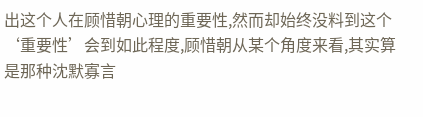出这个人在顾惜朝心理的重要性,然而却始终没料到这个‘重要性’会到如此程度,顾惜朝从某个角度来看,其实算是那种沈默寡言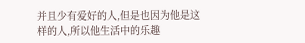并且少有爱好的人,但是也因为他是这样的人,所以他生活中的乐趣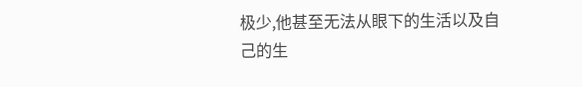极少,他甚至无法从眼下的生活以及自己的生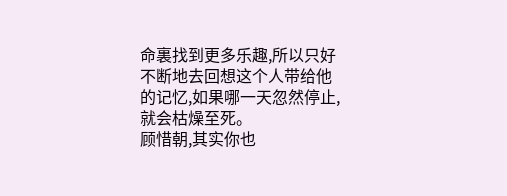命裏找到更多乐趣,所以只好不断地去回想这个人带给他的记忆,如果哪一天忽然停止,就会枯燥至死。
顾惜朝,其实你也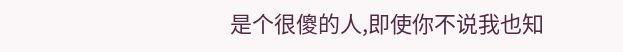是个很傻的人,即使你不说我也知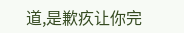道,是歉疚让你完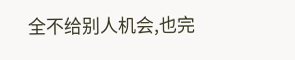全不给别人机会,也完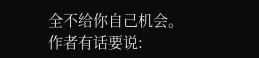全不给你自己机会。
作者有话要说: